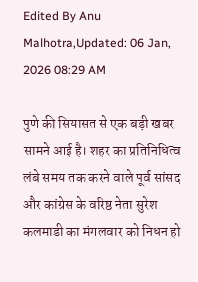Edited By Anu Malhotra,Updated: 06 Jan, 2026 08:29 AM

पुणे की सियासत से एक बड़ी खबर सामने आई है। शहर का प्रतिनिधित्व लंबे समय तक करने वाले पूर्व सांसद और कांग्रेस के वरिष्ठ नेता सुरेश कलमाडी का मंगलवार को निधन हो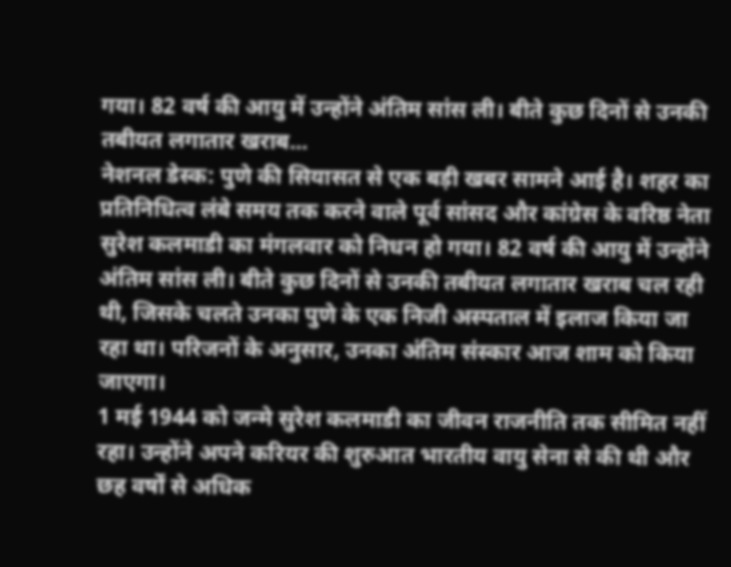गया। 82 वर्ष की आयु में उन्होंने अंतिम सांस ली। बीते कुछ दिनों से उनकी तबीयत लगातार खराब...
नेशनल डेस्क: पुणे की सियासत से एक बड़ी खबर सामने आई है। शहर का प्रतिनिधित्व लंबे समय तक करने वाले पूर्व सांसद और कांग्रेस के वरिष्ठ नेता सुरेश कलमाडी का मंगलवार को निधन हो गया। 82 वर्ष की आयु में उन्होंने अंतिम सांस ली। बीते कुछ दिनों से उनकी तबीयत लगातार खराब चल रही थी, जिसके चलते उनका पुणे के एक निजी अस्पताल में इलाज किया जा रहा था। परिजनों के अनुसार, उनका अंतिम संस्कार आज शाम को किया जाएगा।
1 मई 1944 को जन्मे सुरेश कलमाडी का जीवन राजनीति तक सीमित नहीं रहा। उन्होंने अपने करियर की शुरुआत भारतीय वायु सेना से की थी और छह वर्षों से अधिक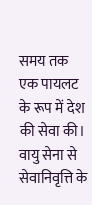समय तक एक पायलट के रूप में देश की सेवा की। वायु सेना से सेवानिवृत्ति के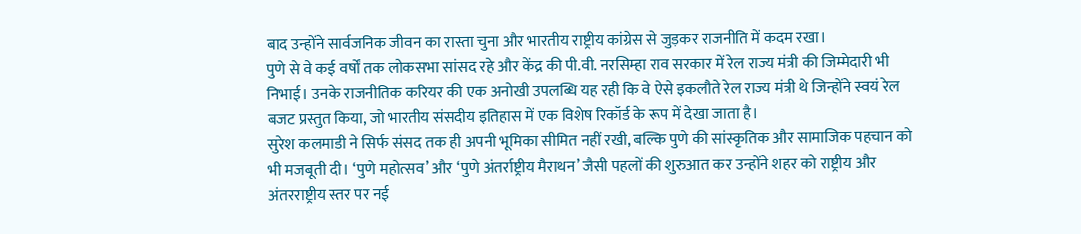बाद उन्होंने सार्वजनिक जीवन का रास्ता चुना और भारतीय राष्ट्रीय कांग्रेस से जुड़कर राजनीति में कदम रखा।
पुणे से वे कई वर्षों तक लोकसभा सांसद रहे और केंद्र की पी.वी. नरसिम्हा राव सरकार में रेल राज्य मंत्री की जिम्मेदारी भी निभाई। उनके राजनीतिक करियर की एक अनोखी उपलब्धि यह रही कि वे ऐसे इकलौते रेल राज्य मंत्री थे जिन्होंने स्वयं रेल बजट प्रस्तुत किया, जो भारतीय संसदीय इतिहास में एक विशेष रिकॉर्ड के रूप में देखा जाता है।
सुरेश कलमाडी ने सिर्फ संसद तक ही अपनी भूमिका सीमित नहीं रखी, बल्कि पुणे की सांस्कृतिक और सामाजिक पहचान को भी मजबूती दी। ‘पुणे महोत्सव’ और ‘पुणे अंतर्राष्ट्रीय मैराथन’ जैसी पहलों की शुरुआत कर उन्होंने शहर को राष्ट्रीय और अंतरराष्ट्रीय स्तर पर नई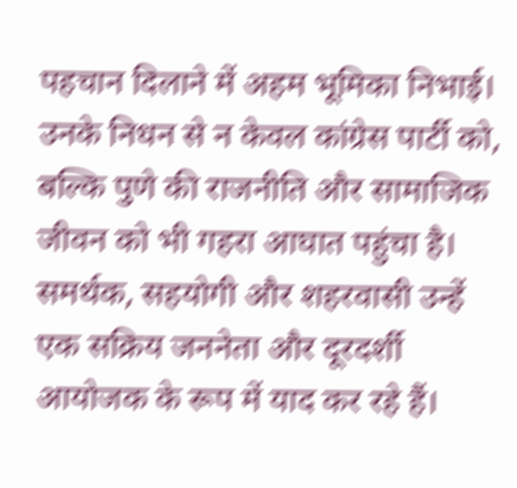पहचान दिलाने में अहम भूमिका निभाई।
उनके निधन से न केवल कांग्रेस पार्टी को, बल्कि पुणे की राजनीति और सामाजिक जीवन को भी गहरा आघात पहुंचा है। समर्थक, सहयोगी और शहरवासी उन्हें एक सक्रिय जननेता और दूरदर्शी आयोजक के रूप में याद कर रहे हैं।